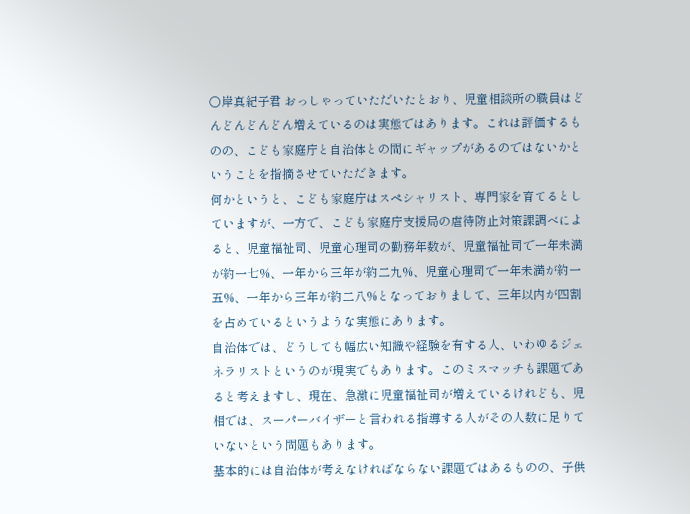○岸真紀子君 おっしゃっていただいたとおり、児童相談所の職員はどんどんどんどん増えているのは実態ではあります。これは評価するものの、こども家庭庁と自治体との間にギャップがあるのではないかということを指摘させていただきます。
何かというと、こども家庭庁はスペシャリスト、専門家を育てるとしていますが、一方で、こども家庭庁支援局の虐待防止対策課調べによると、児童福祉司、児童心理司の勤務年数が、児童福祉司で一年未満が約一七%、一年から三年が約二九%、児童心理司で一年未満が約一五%、一年から三年が約二八%となっておりまして、三年以内が四割を占めているというような実態にあります。
自治体では、どうしても幅広い知識や経験を有する人、いわゆるジェネラリストというのが現実でもあります。このミスマッチも課題であると考えますし、現在、急激に児童福祉司が増えているけれども、児相では、スーパーバイザーと言われる指導する人がその人数に足りていないという問題もあります。
基本的には自治体が考えなければならない課題ではあるものの、子供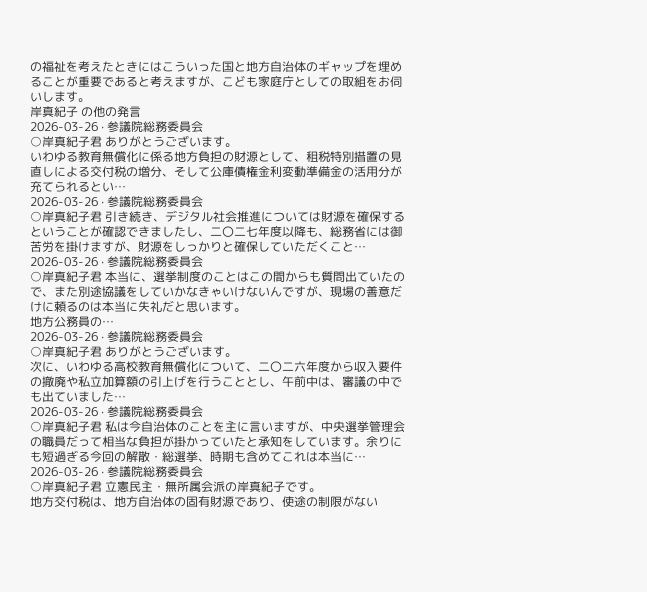の福祉を考えたときにはこういった国と地方自治体のギャップを埋めることが重要であると考えますが、こども家庭庁としての取組をお伺いします。
岸真紀子 の他の発言
2026-03-26 · 参議院総務委員会
○岸真紀子君 ありがとうございます。
いわゆる教育無償化に係る地方負担の財源として、租税特別措置の見直しによる交付税の増分、そして公庫債権金利変動準備金の活用分が充てられるとい…
2026-03-26 · 参議院総務委員会
○岸真紀子君 引き続き、デジタル社会推進については財源を確保するということが確認できましたし、二〇二七年度以降も、総務省には御苦労を掛けますが、財源をしっかりと確保していただくこと…
2026-03-26 · 参議院総務委員会
○岸真紀子君 本当に、選挙制度のことはこの間からも質問出ていたので、また別途協議をしていかなきゃいけないんですが、現場の善意だけに頼るのは本当に失礼だと思います。
地方公務員の…
2026-03-26 · 参議院総務委員会
○岸真紀子君 ありがとうございます。
次に、いわゆる高校教育無償化について、二〇二六年度から収入要件の撤廃や私立加算額の引上げを行うこととし、午前中は、審議の中でも出ていました…
2026-03-26 · 参議院総務委員会
○岸真紀子君 私は今自治体のことを主に言いますが、中央選挙管理会の職員だって相当な負担が掛かっていたと承知をしています。余りにも短過ぎる今回の解散・総選挙、時期も含めてこれは本当に…
2026-03-26 · 参議院総務委員会
○岸真紀子君 立憲民主・無所属会派の岸真紀子です。
地方交付税は、地方自治体の固有財源であり、使途の制限がない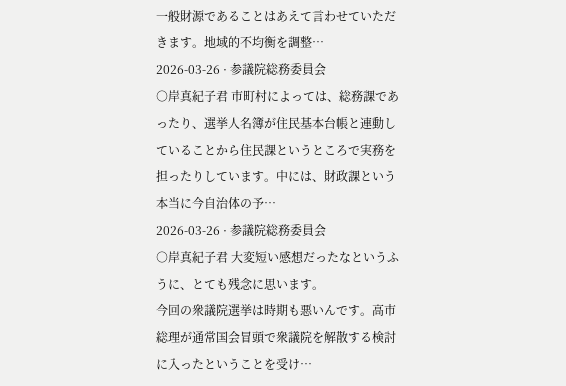一般財源であることはあえて言わせていただきます。地域的不均衡を調整…
2026-03-26 · 参議院総務委員会
○岸真紀子君 市町村によっては、総務課であったり、選挙人名簿が住民基本台帳と連動していることから住民課というところで実務を担ったりしています。中には、財政課という本当に今自治体の予…
2026-03-26 · 参議院総務委員会
○岸真紀子君 大変短い感想だったなというふうに、とても残念に思います。
今回の衆議院選挙は時期も悪いんです。高市総理が通常国会冒頭で衆議院を解散する検討に入ったということを受け…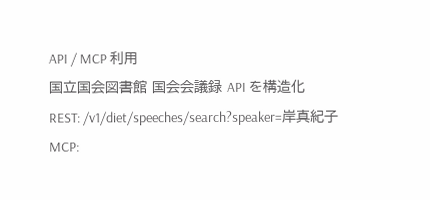API / MCP 利用
国立国会図書館 国会会議録 API を構造化
REST: /v1/diet/speeches/search?speaker=岸真紀子
MCP: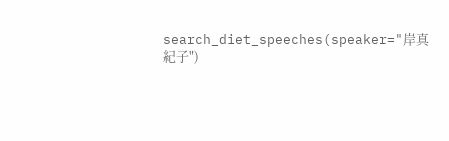search_diet_speeches(speaker="岸真紀子")